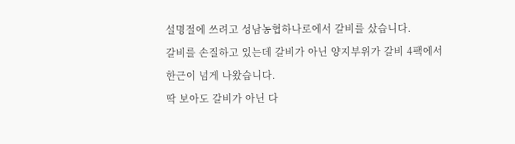설명절에 쓰려고 성남농협하나로에서 갈비를 샀습니다.
갈비를 손질하고 있는데 갈비가 아닌 양지부위가 갈비 4팩에서 한근이 넘게 나왔습니다.
딱 보아도 갈비가 아닌 다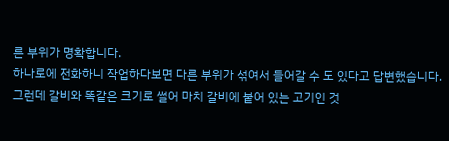른 부위가 명확합니다.
하나로에 전화하니 작업하다보면 다른 부위가 섞여서 들어갈 수 도 있다고 답변했습니다.
그런데 갈비와 똑같은 크기로 썰어 마치 갈비에 붙어 있는 고기인 것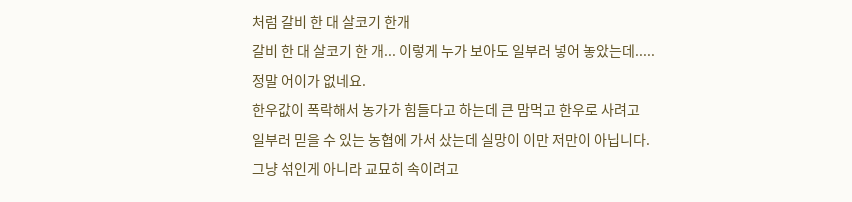처럼 갈비 한 대 살코기 한개
갈비 한 대 살코기 한 개... 이렇게 누가 보아도 일부러 넣어 놓았는데.....
정말 어이가 없네요.
한우값이 폭락해서 농가가 힘들다고 하는데 큰 맘먹고 한우로 사려고
일부러 믿을 수 있는 농협에 가서 샀는데 실망이 이만 저만이 아닙니다.
그냥 섞인게 아니라 교묘히 속이려고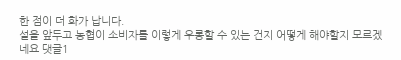한 점이 더 화가 납니다.
설을 앞두고 농협이 소비자를 이렇게 우롱할 수 있는 건지 어떻게 해야할지 모르겠네요 댓글1